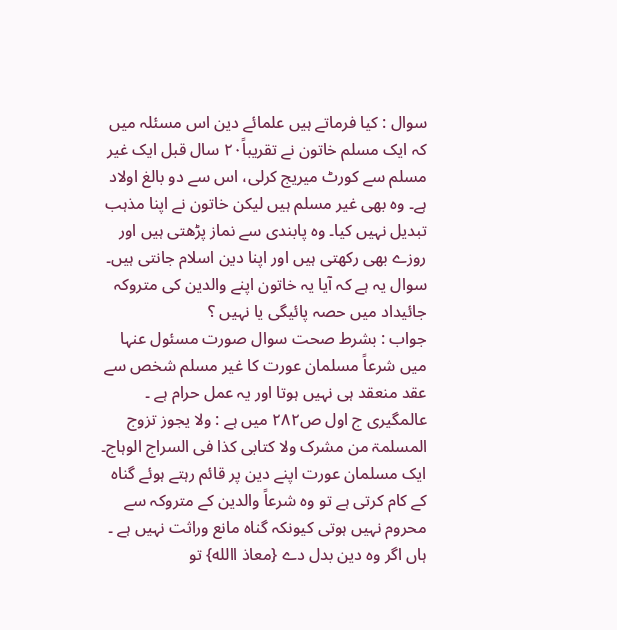سوال : کیا فرماتے ہیں علمائے دین اس مسئلہ میں کہ ایک مسلم خاتون نے تقریباً۲۰ سال قبل ایک غیر مسلم سے کورٹ میریج کرلی، اس سے دو بالغ اولاد ہے۔ وہ بھی غیر مسلم ہیں لیکن خاتون نے اپنا مذہب تبدیل نہیں کیا۔ وہ پابندی سے نماز پڑھتی ہیں اور روزے بھی رکھتی ہیں اور اپنا دین اسلام جانتی ہیں۔ سوال یہ ہے کہ آیا یہ خاتون اپنے والدین کی متروکہ جائیداد میں حصہ پائیگی یا نہیں ؟
جواب : بشرط صحت سوال صورت مسئول عنہا میں شرعاً مسلمان عورت کا غیر مسلم شخص سے عقد منعقد ہی نہیں ہوتا اور یہ عمل حرام ہے ۔ عالمگیری ج اول ص۲۸۲ میں ہے : ولا یجوز تزوج المسلمۃ من مشرک ولا کتابی کذا فی السراج الوہاج۔
ایک مسلمان عورت اپنے دین پر قائم رہتے ہوئے گناہ کے کام کرتی ہے تو وہ شرعاً والدین کے متروکہ سے محروم نہیں ہوتی کیونکہ گناہ مانع وراثت نہیں ہے ۔ ہاں اگر وہ دین بدل دے {معاذ االله} تو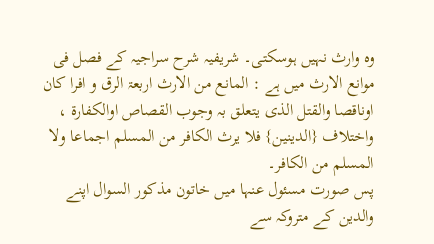وہ وارث نہیں ہوسکتی۔ شریفیہ شرح سراجیہ کے فصل فی موانع الارث میں ہے : المانع من الارث اربعۃ الرق و افرا کان اوناقصا والقتل الذی یتعلق بہ وجوب القصاص اوالکفارۃ ، واختلاف {الدینین} فلا یرث الکافر من المسلم اجماعا ولا المسلم من الکافر۔
پس صورت مسئول عنہا میں خاتون مذکور السوال اپنے والدین کے متروکہ سے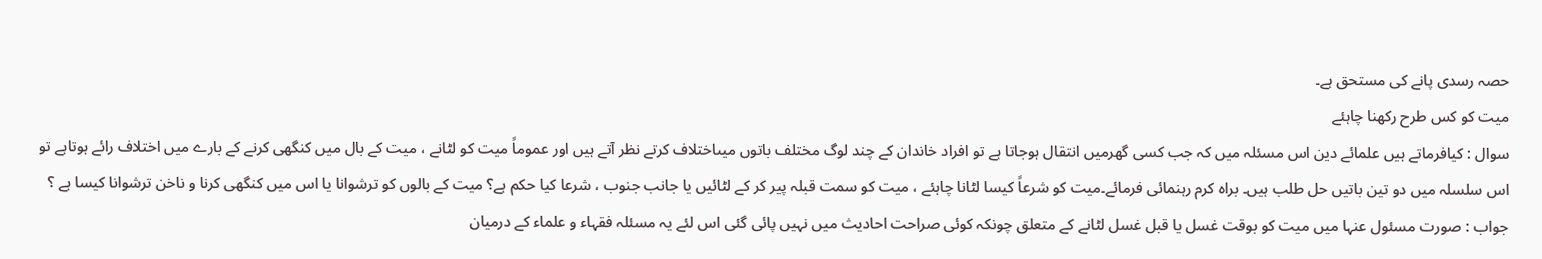حصہ رسدی پانے کی مستحق ہے۔
میت کو کس طرح رکھنا چاہئے
سوال : کیافرماتے ہیں علمائے دین اس مسئلہ میں کہ جب کسی گھرمیں انتقال ہوجاتا ہے تو افراد خاندان کے چند لوگ مختلف باتوں میںاختلاف کرتے نظر آتے ہیں اور عموماً میت کو لٹانے ، میت کے بال میں کنگھی کرنے کے بارے میں اختلاف رائے ہوتاہے تو اس سلسلہ میں دو تین باتیں حل طلب ہیں۔ براہ کرم رہنمائی فرمائے۔میت کو شرعاً کیسا لٹانا چاہئے ، میت کو سمت قبلہ پیر کر کے لٹائیں یا جانب جنوب ، شرعا کیا حکم ہے؟ میت کے بالوں کو ترشوانا یا اس میں کنگھی کرنا و ناخن ترشوانا کیسا ہے ؟
جواب : صورت مسئول عنہا میں میت کو بوقت غسل یا قبل غسل لٹانے کے متعلق چونکہ کوئی صراحت احادیث میں نہیں پائی گئی اس لئے یہ مسئلہ فقہاء و علماء کے درمیان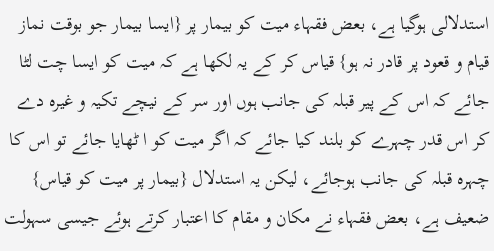استدلالی ہوگیا ہے، بعض فقہاء میت کو بیمار پر {ایسا بیمار جو بوقت نماز قیام و قعود پر قادر نہ ہو} قیاس کر کے یہ لکھا ہے کہ میت کو ایسا چت لٹا جائے کہ اس کے پیر قبلہ کی جانب ہوں اور سر کے نیچے تکیہ و غیرہ دے کر اس قدر چہرے کو بلند کیا جائے کہ اگر میت کو ا ٹھایا جائے تو اس کا چہرہ قبلہ کی جانب ہوجائے، لیکن یہ استدلال {بیمار پر میت کو قیاس} ضعیف ہے، بعض فقہاء نے مکان و مقام کا اعتبار کرتے ہوئے جیسی سہولت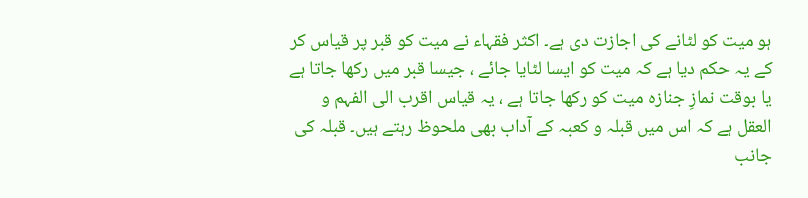ہو میت کو لٹانے کی اجازت دی ہے۔ اکثر فقہاء نے میت کو قبر پر قیاس کر کے یہ حکم دیا ہے کہ میت کو ایسا لٹایا جائے ، جیسا قبر میں رکھا جاتا ہے یا بوقت نمازِ جنازہ میت کو رکھا جاتا ہے ، یہ قیاس اقرب الی الفہم و العقل ہے کہ اس میں قبلہ و کعبہ کے آداب بھی ملحوظ رہتے ہیں۔ قبلہ کی جانب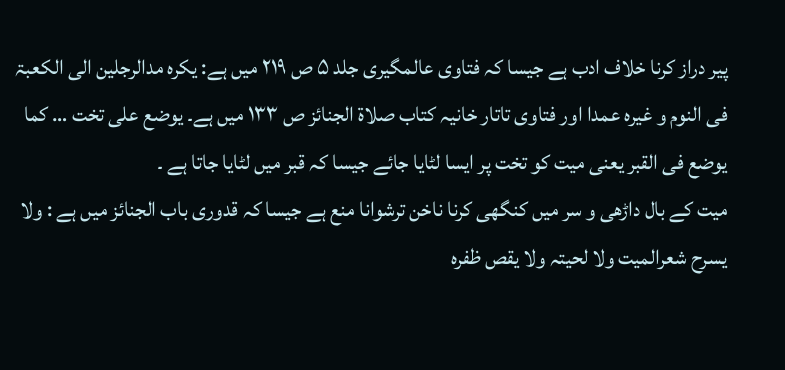پیر دراز کرنا خلاف ادب ہے جیسا کہ فتاوی عالمگیری جلد ۵ ص ۲۱۹ میں ہے: یکرہ مدالرجلین الی الکعبۃ فی النوم و غیرہ عمدا اور فتاوی تاتار خانیہ کتاب صلاۃ الجنائز ص ۱۳۳ میں ہے۔ یوضع علی تخت … کما یوضع فی القبر یعنی میت کو تخت پر ایسا لٹایا جائے جیسا کہ قبر میں لٹایا جاتا ہے ۔
میت کے بال داڑھی و سر میں کنگھی کرنا ناخن ترشوانا منع ہے جیسا کہ قدوری باب الجنائز میں ہے : ولا یسرح شعرالمیت ولا لحیتہ ولا یقص ظفرہ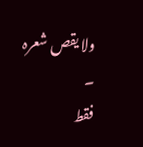ولا یقص شعرہ ۔
فقط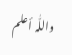واللّٰہ أعلم